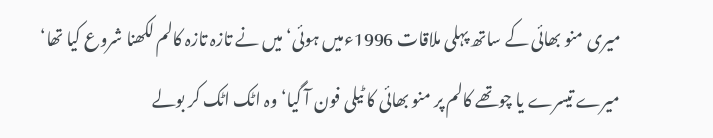میری منو بھائی کے ساتھ پہلی ملاقات 1996ءمیں ہوئی‘ میں نے تازہ تازہ کالم لکھنا شروع کیا تھا‘ میرے تیسرے یا چوتھے کالم پر منو بھائی کا ٹیلی فون آ گیا‘ وہ اٹک اٹک کر بولے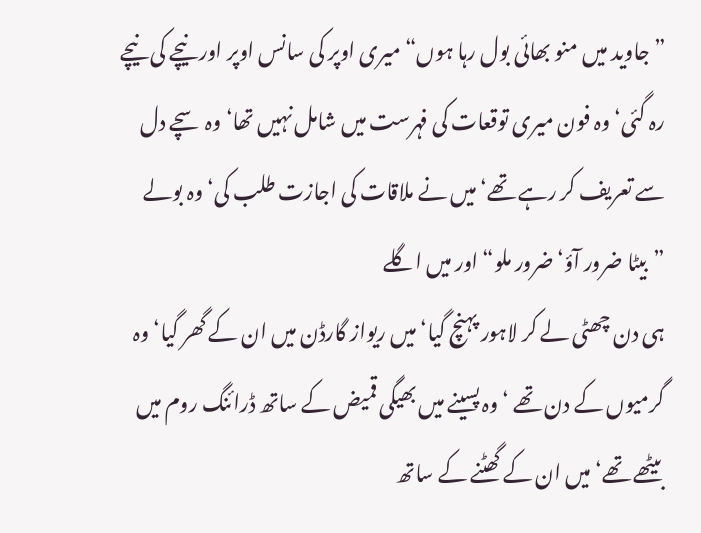”جاوید میں منو بھائی بول رہا ہوں“ میری اوپر کی سانس اوپر اور نیچے کی نیچے رہ گئی‘ وہ فون میری توقعات کی فہرست میں شامل نہیں تھا‘ وہ سچے دل سے تعریف کر رہے تھے‘ میں نے ملاقات کی اجازت طلب کی‘ وہ بولے ”بیٹا ضرور آؤ‘ ضرور ملو“ اور میں اگلے
ہی دن چھٹی لے کر لاہور پہنچ گیا‘ میں ریواز گارڈن میں ان کے گھر گیا‘ وہ گرمیوں کے دن تھے ‘ وہ پسینے میں بھیگی قمیض کے ساتھ ڈرائنگ روم میں بیٹھے تھے‘ میں ان کے گھٹنے کے ساتھ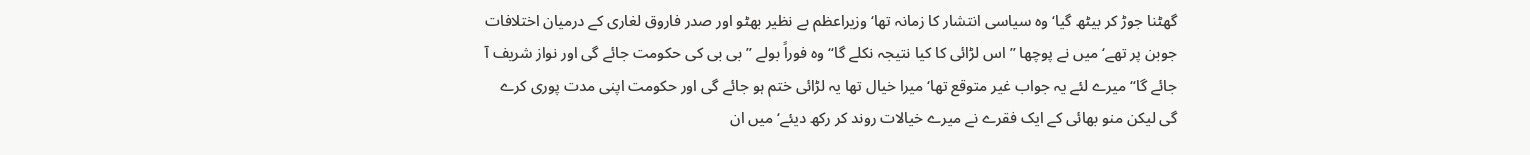گھٹنا جوڑ کر بیٹھ گیا‘ وہ سیاسی انتشار کا زمانہ تھا‘ وزیراعظم بے نظیر بھٹو اور صدر فاروق لغاری کے درمیان اختلافات جوبن پر تھے‘ میں نے پوچھا ”اس لڑائی کا کیا نتیجہ نکلے گا“ وہ فوراً بولے ”بی بی کی حکومت جائے گی اور نواز شریف آ جائے گا“ میرے لئے یہ جواب غیر متوقع تھا‘ میرا خیال تھا یہ لڑائی ختم ہو جائے گی اور حکومت اپنی مدت پوری کرے گی لیکن منو بھائی کے ایک فقرے نے میرے خیالات روند کر رکھ دیئے‘ میں ان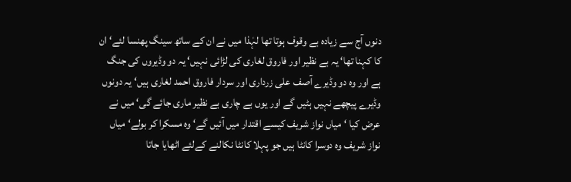دنوں آج سے زیادہ بے وقوف ہوتا تھا لہٰذا میں نے ان کے ساتھ سینگ پھنسا لئے‘ ان کا کہنا تھا‘ یہ بے نظیر اور فاروق لغاری کی لڑائی نہیں‘ یہ دو وڈیروں کی جنگ ہے اور وہ دو وڈیرے آصف علی زرداری اور سردار فاروق احمد لغاری ہیں‘ یہ دونوں وڈیرے پیچھے نہیں ہٹیں گے اور یوں بے چاری بے نظیر ماری جائے گی‘ میں نے عرض کیا ‘میاں نواز شریف کیسے اقتدار میں آئیں گے‘ وہ مسکرا کر بولے‘ میاں نواز شریف وہ دوسرا کانٹا ہیں جو پہلا کانٹا نکالنے کےلئے اٹھایا جاتا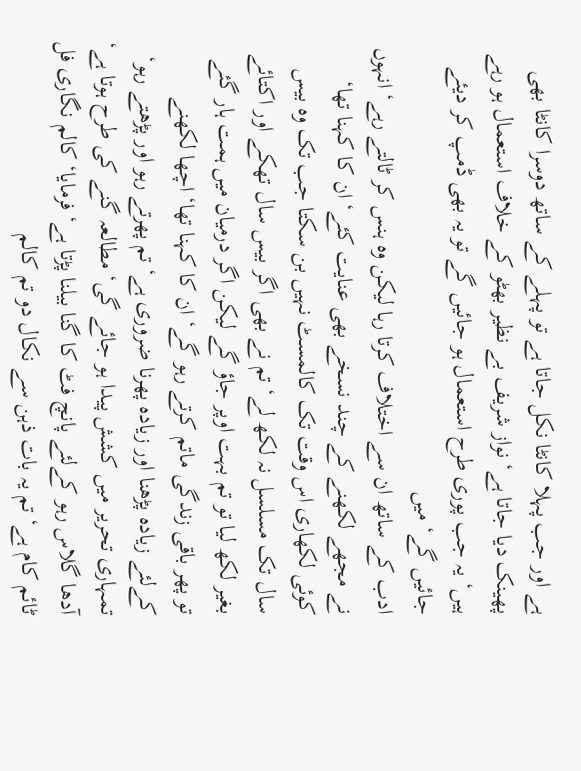ہے اور جب پہلا کانٹا نکل جاتا ہے تو پہلے کے ساتھ دوسرا کانٹا بھی پھینک دیا جاتا ہے‘ نواز شریف بے نظیر بھٹو کے خلاف استعمال ہو رہے ہیں‘ یہ جب پوری طرح استعمال ہو جائیں گے تو یہ بھی ڈمپ کر دیئے جائیں گے‘ میں
ادب کے ساتھ ان سے اختلاف کرتا رہا لیکن وہ ہنس کر ٹالتے رہے‘ انہوں نے مجھے لکھنے کے چند نسخے بھی عنایت کئے‘ ان کا کہنا تھا‘ کوئی لکھاری اس وقت تک کالمسٹ نہیں بن سکتا جب تک وہ بیس سال تک مسلسل نہ لکھ لے‘ تم نے بھی اگر بیس سال تھکے اور اکتائے بغیر لکھ لیا تو تم بہت اوپر جاؤ گے لیکن اگر درمیان میں ہمت ہار گئے تو پھر باقی زندگی ماتم کرتے رہو گے‘ ان کا کہنا تھا‘ اچھا لکھنے کےلئے زیادہ پڑھنا اور زیادہ پھرنا ضروری ہے‘ تم پھرتے رہو اور پڑھتے رہو‘
تمہاری تحریر میں کشش پیدا ہو جائے گی‘ مطالعہ گنے کی طرح ہوتا ہے‘ آدھا گلاس رہو کےلئے پانچ فٹ کا گنا بیلنا پڑتا ہے‘ فرمایا‘ کالم نگاری فل ٹائم کام ہے‘ تم یہ بات ذہن سے نکال دو تم کالم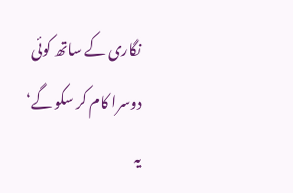نگاری کے ساتھ کوئی دوسرا کام کر سکو گے‘ یہ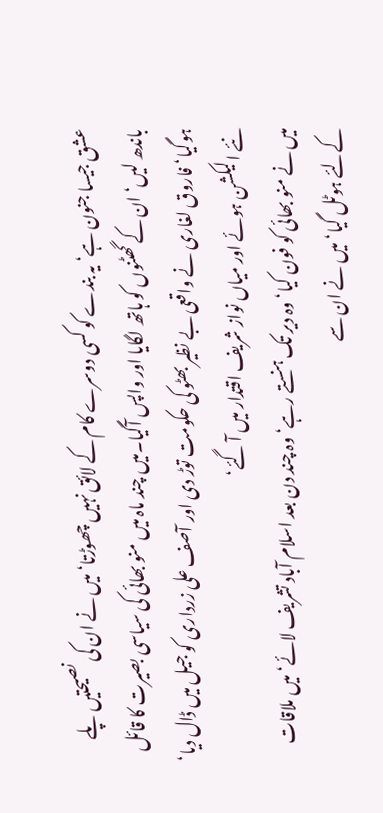عشق جیسا جنون ہے‘ یہ بندے کو کسی دوسرے کام کے لائق نہیں چھوڑتا‘ میں نے ان کی نصیحتیں پلے باندھ لیں‘ ان کے گھٹنوں کو ہاتھ لگایا اور واپس آگیا۔میں چند ماہ میں منو بھائی کی سیاسی بصیرت کا قائل ہوگیا‘ فاروق لغاری نے واقعی بے نظیر بھٹو کی حکومت توڑ دی اور آصف علی زرداری کو جیل میں ڈال دیا‘ نئے الیکشن ہوئے اور میاں نواز شریف اقتدار میں آ گئے‘
میں نے منو بھائی کو فون کیا‘ وہ دیر تک ہنستے رہے‘ وہ چند دن بعد اسلام آباد تشریف لائے‘ میں ملاقات کےلئے ہوٹل گیا‘ میں نے ان سے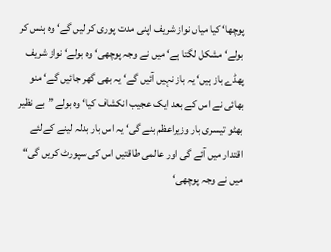پوچھا‘ کیا میاں نواز شریف اپنی مدت پوری کر لیں گے‘ وہ ہنس کر بولے‘ مشکل لگتا ہے‘ میں نے وجہ پوچھی‘ وہ بولے‘ نواز شریف پھڈے باز ہیں‘ یہ باز نہیں آئیں گے‘ یہ بھی گھر جائیں گے‘ منو بھائی نے اس کے بعد ایک عجیب انکشاف کیا‘ وہ بولے ”بے نظیر بھٹو تیسری بار وزیراعظم بنے گی‘ یہ اس بار بدلہ لینے کےلئے اقتدار میں آئے گی اور عالمی طاقتیں اس کی سپورٹ کریں گی“ میں نے وجہ پوچھی‘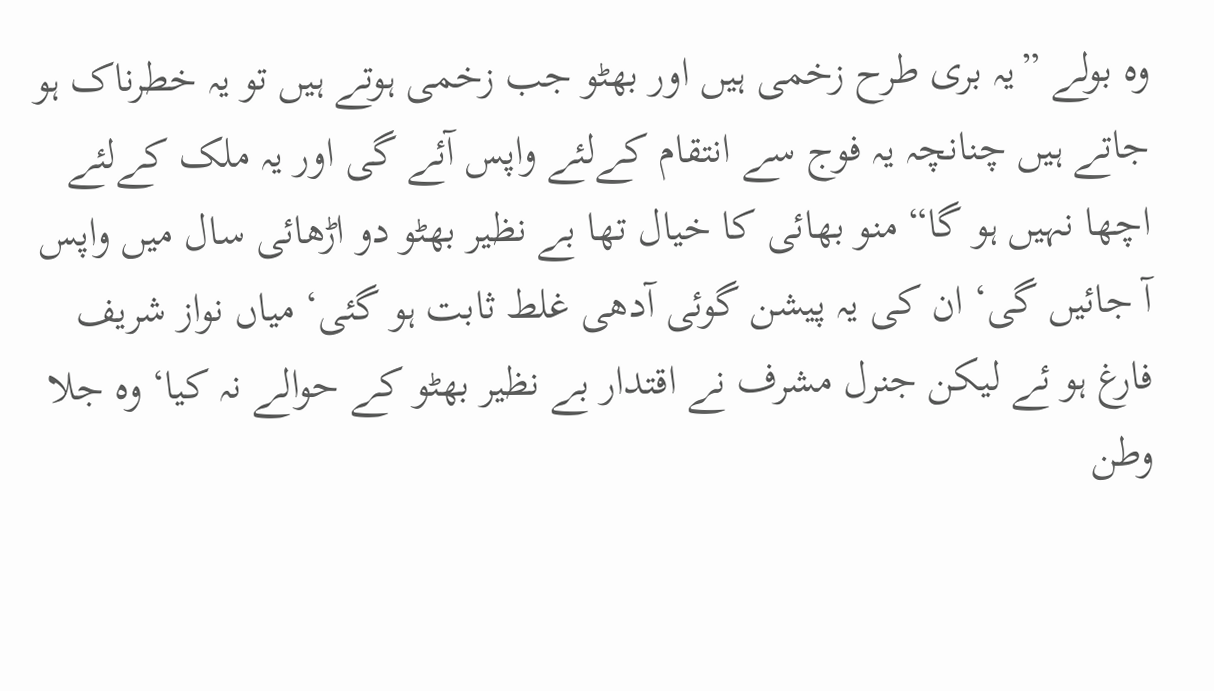وہ بولے ”یہ بری طرح زخمی ہیں اور بھٹو جب زخمی ہوتے ہیں تو یہ خطرناک ہو جاتے ہیں چنانچہ یہ فوج سے انتقام کےلئے واپس آئے گی اور یہ ملک کےلئے اچھا نہیں ہو گا“ منو بھائی کا خیال تھا بے نظیر بھٹو دو اڑھائی سال میں واپس آ جائیں گی‘ ان کی یہ پیشن گوئی آدھی غلط ثابت ہو گئی‘ میاں نواز شریف فارغ ہو ئے لیکن جنرل مشرف نے اقتدار بے نظیر بھٹو کے حوالے نہ کیا‘ وہ جلا وطن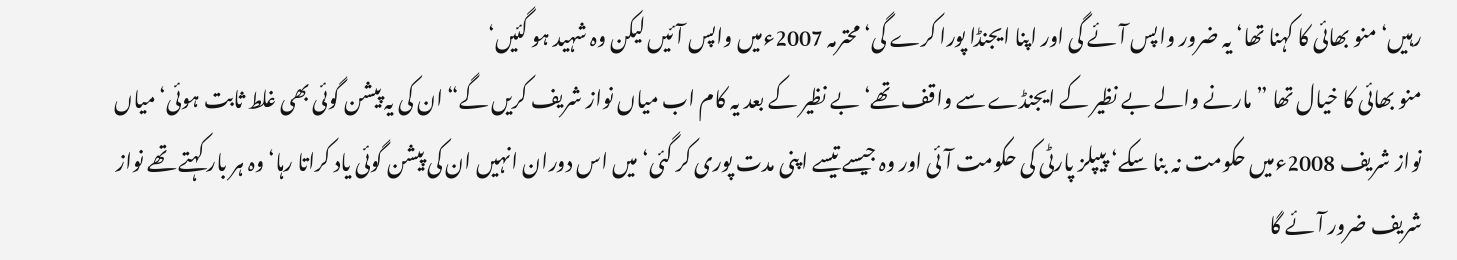رہیں‘ منو بھائی کا کہنا تھا‘ یہ ضرور واپس آئے گی اور اپنا ایجنڈا پورا کرے گی‘ محترمہ 2007ءمیں واپس آئیں لیکن وہ شہید ہو گئیں‘
منو بھائی کا خیال تھا ”مارنے والے بے نظیر کے ایجنڈے سے واقف تھے‘ بے نظیر کے بعد یہ کام اب میاں نواز شریف کریں گے“ ان کی یہ پیشن گوئی بھی غلط ثابت ہوئی‘ میاں نواز شریف 2008ءمیں حکومت نہ بنا سکے‘ پیپلز پارٹی کی حکومت آئی اور وہ جیسے تیسے اپنی مدت پوری کر گئی‘ میں اس دوران انہیں ان کی پیشن گوئی یاد کراتا رہا‘ وہ ہر بار کہتے تھے نواز شریف ضرور آئے گا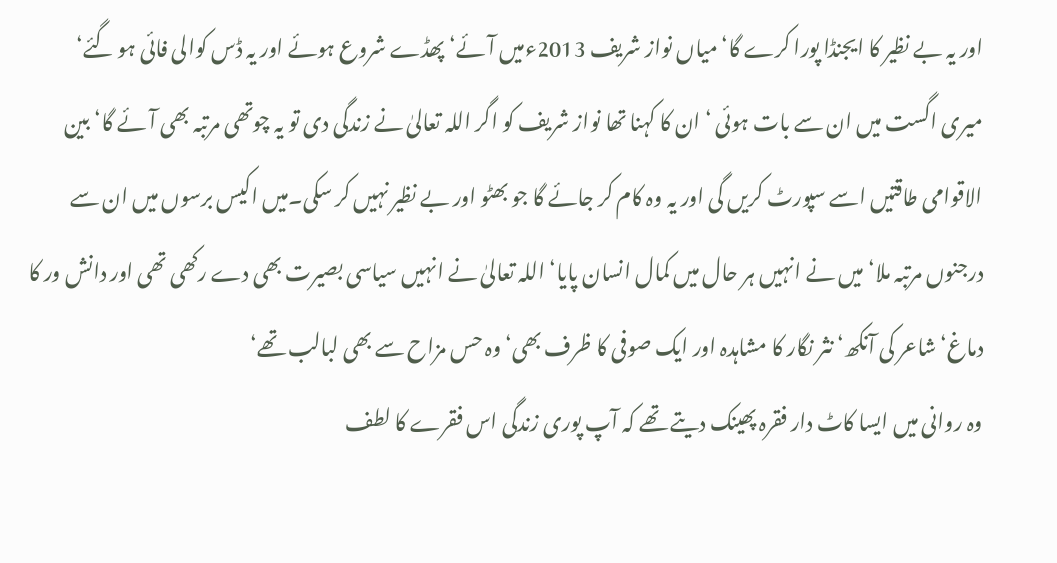اور یہ بے نظیر کا ایجنڈا پورا کرے گا‘ میاں نواز شریف 2013ءمیں آئے‘ پھڈے شروع ہوئے اور یہ ڈس کوالی فائی ہو گئے‘
میری اگست میں ان سے بات ہوئی ‘ ان کا کہنا تھا نواز شریف کو اگر اللہ تعالیٰ نے زندگی دی تو یہ چوتھی مرتبہ بھی آئے گا‘ بین الاقوامی طاقتیں اسے سپورٹ کریں گی اور یہ وہ کام کر جائے گا جو بھٹو اور بے نظیر نہیں کر سکی۔میں اکیس برسوں میں ان سے درجنوں مرتبہ ملا‘ میں نے انہیں ہر حال میں کمال انسان پایا‘ اللہ تعالیٰ نے انہیں سیاسی بصیرت بھی دے رکھی تھی اور دانش ور کا دماغ‘ شاعر کی آنکھ‘ نثر نگار کا مشاہدہ اور ایک صوفی کا ظرف بھی‘ وہ حس مزاح سے بھی لبالب تھے‘
وہ روانی میں ایسا کاٹ دار فقرہ پھینک دیتے تھے کہ آپ پوری زندگی اس فقرے کا لطف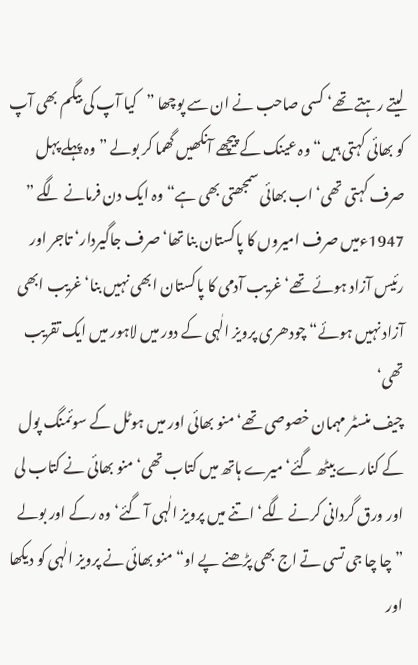لیتے رہتے تھے‘ کسی صاحب نے ان سے پوچھا ”کیا آپ کی بیگم بھی آپ کو بھائی کہتی ہیں“ وہ عینک کے پیچھے آنکھیں گھما کر بولے ”وہ پہلے پہل صرف کہتی تھی‘ اب بھائی سمجھتی بھی ہے“ وہ ایک دن فرمانے لگے ” 1947ءمیں صرف امیروں کا پاکستان بنا تھا‘ صرف جاگیردار‘ تاجر اور رئیس آزاد ہوئے تھے‘ غریب آدمی کا پاکستان ابھی نہیں بنا‘ غریب ابھی آزاد نہیں ہوئے“ چودھری پرویز الٰہی کے دور میں لاہور میں ایک تقریب تھی‘
چیف منسٹر مہمان خصوصی تھے‘ منو بھائی اور میں ہوٹل کے سوئمنگ پول کے کنارے بیٹھ گئے‘ میرے ہاتھ میں کتاب تھی‘ منو بھائی نے کتاب لی اور ورق گردانی کرنے لگے‘ اتنے میں پرویز الٰہی آ گئے‘ وہ رکے اور بولے ”چا چا جی تسی تے اج بھی پڑھنے پے او“ منو بھائی نے پرویز الٰہی کو دیکھا اور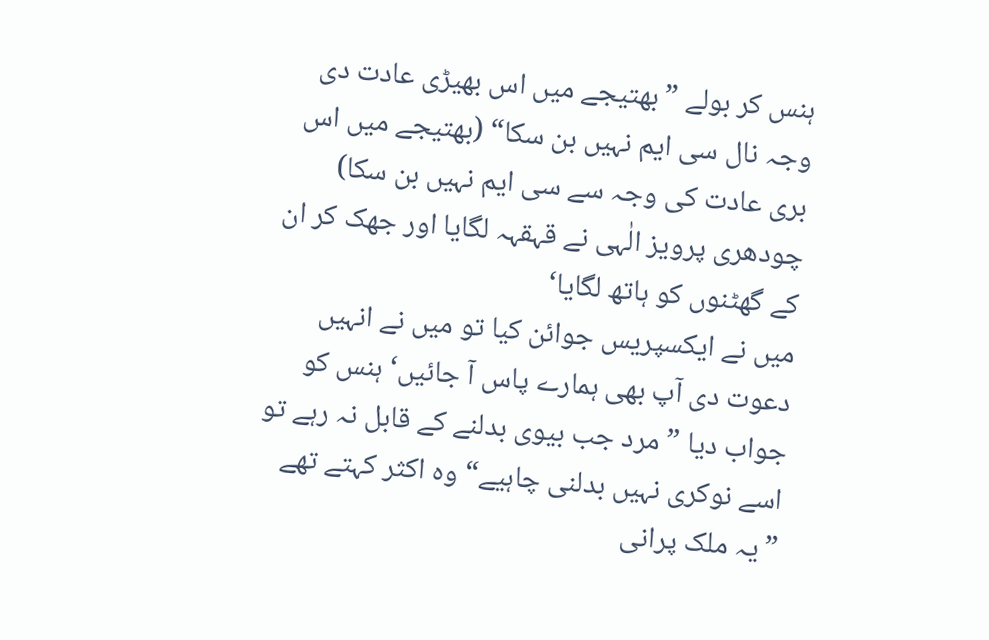ہنس کر بولے ”بھتیجے میں اس بھیڑی عادت دی وجہ نال سی ایم نہیں بن سکا“ (بھتیجے میں اس بری عادت کی وجہ سے سی ایم نہیں بن سکا) چودھری پرویز الٰہی نے قہقہہ لگایا اور جھک کر ان کے گھٹنوں کو ہاتھ لگایا‘
میں نے ایکسپریس جوائن کیا تو میں نے انہیں دعوت دی آپ بھی ہمارے پاس آ جائیں‘ ہنس کو جواب دیا ”مرد جب بیوی بدلنے کے قابل نہ رہے تو اسے نوکری نہیں بدلنی چاہیے“ وہ اکثر کہتے تھے ”یہ ملک پرانی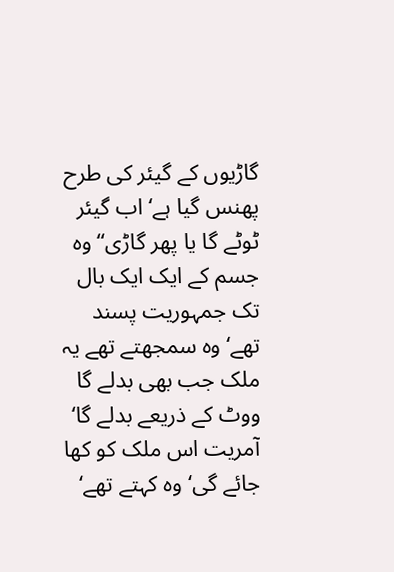گاڑیوں کے گیئر کی طرح پھنس گیا ہے‘ اب گیئر ٹوٹے گا یا پھر گاڑی“ وہ جسم کے ایک ایک بال تک جمہوریت پسند تھے‘ وہ سمجھتے تھے یہ ملک جب بھی بدلے گا ووٹ کے ذریعے بدلے گا‘ آمریت اس ملک کو کھا جائے گی‘ وہ کہتے تھے‘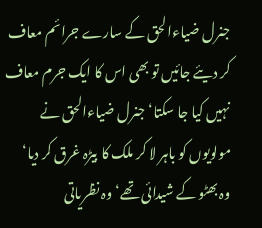جنرل ضیاءالحق کے سارے جرائم معاف کر دیئے جائیں تو بھی اس کا ایک جرم معاف نہیں کیا جا سکتا‘ جنرل ضیاءالحق نے مولویوں کو باہر لا کر ملک کا بیڑہ غرق کر دیا‘
وہ بھٹو کے شیدائی تھے‘ وہ نظریاتی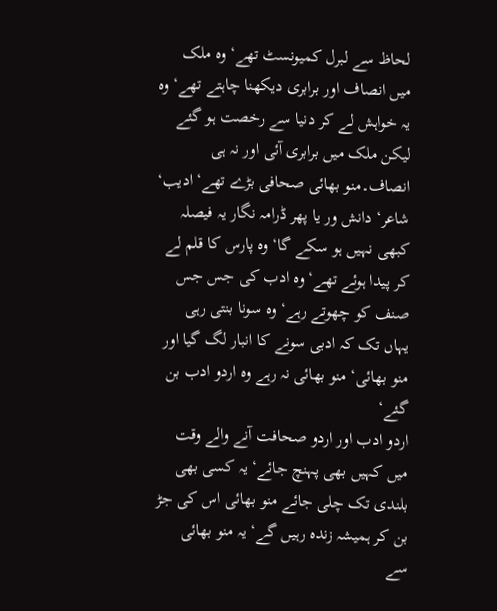لحاظ سے لبرل کمیونسٹ تھے‘ وہ ملک میں انصاف اور برابری دیکھنا چاہتے تھے‘ وہ یہ خواہش لے کر دنیا سے رخصت ہو گئے لیکن ملک میں برابری آئی اور نہ ہی انصاف۔منو بھائی صحافی بڑے تھے‘ ادیب‘ شاعر‘ دانش ور یا پھر ڈرامہ نگار یہ فیصلہ کبھی نہیں ہو سکے گا‘ وہ پارس کا قلم لے کر پیدا ہوئے تھے‘ وہ ادب کی جس جس صنف کو چھوتے رہے‘ وہ سونا بنتی رہی یہاں تک کہ ادبی سونے کا انبار لگ گیا اور منو بھائی‘ منو بھائی نہ رہے وہ اردو ادب بن گئے‘
اردو ادب اور اردو صحافت آنے والے وقت میں کہیں بھی پہنچ جائے‘ یہ کسی بھی بلندی تک چلی جائے منو بھائی اس کی جڑ بن کر ہمیشہ زندہ رہیں گے‘ یہ منو بھائی سے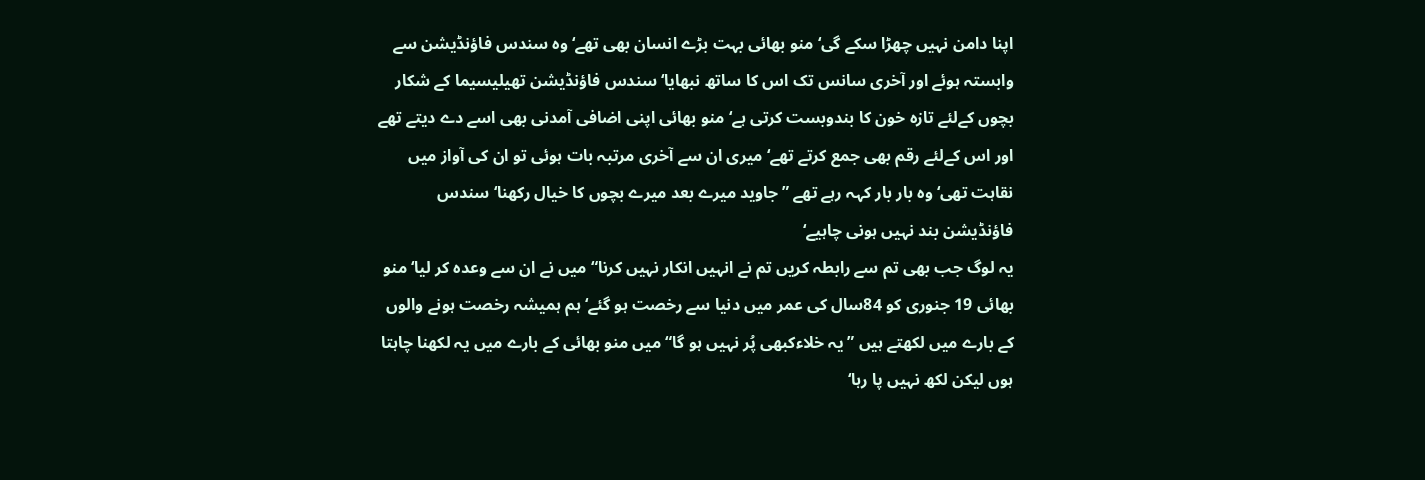اپنا دامن نہیں چھڑا سکے گی‘ منو بھائی بہت بڑے انسان بھی تھے‘ وہ سندس فاؤنڈیشن سے وابستہ ہوئے اور آخری سانس تک اس کا ساتھ نبھایا‘ سندس فاؤنڈیشن تھیلیسیما کے شکار بچوں کےلئے تازہ خون کا بندوبست کرتی ہے‘ منو بھائی اپنی اضافی آمدنی بھی اسے دے دیتے تھے اور اس کےلئے رقم بھی جمع کرتے تھے‘ میری ان سے آخری مرتبہ بات ہوئی تو ان کی آواز میں نقاہت تھی‘ وہ بار بار کہہ رہے تھے ”جاوید میرے بعد میرے بچوں کا خیال رکھنا‘ سندس فاؤنڈیشن بند نہیں ہونی چاہیے‘
یہ لوگ جب بھی تم سے رابطہ کریں تم نے انہیں انکار نہیں کرنا“ میں نے ان سے وعدہ کر لیا‘ منو بھائی 19 جنوری کو 84سال کی عمر میں دنیا سے رخصت ہو گئے‘ ہم ہمیشہ رخصت ہونے والوں کے بارے میں لکھتے ہیں ”یہ خلاءکبھی پُر نہیں ہو گا“ میں منو بھائی کے بارے میں یہ لکھنا چاہتا ہوں لیکن لکھ نہیں پا رہا‘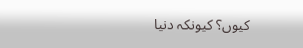کیوں؟ کیونکہ دنیا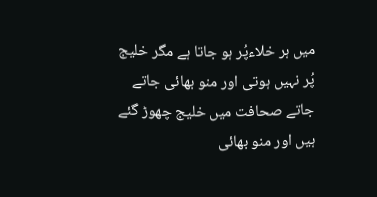میں ہر خلاءپُر ہو جاتا ہے مگر خلیج پُر نہیں ہوتی اور منو بھائی جاتے جاتے صحافت میں خلیج چھوڑ گئے ہیں اور منو بھائی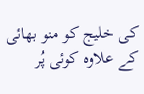کی خلیج کو منو بھائی کے علاوہ کوئی پُر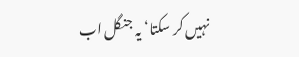نہیں کر سکتا‘ یہ جنگل اب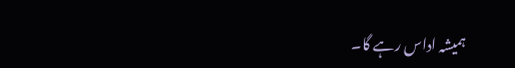ہمیشہ اداس رہے گا۔